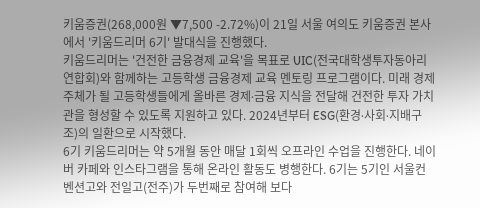키움증권(268,000원 ▼7,500 -2.72%)이 21일 서울 여의도 키움증권 본사에서 '키움드리머 6기' 발대식을 진행했다.
키움드리머는 '건전한 금융경제 교육'을 목표로 UIC(전국대학생투자동아리연합회)와 함께하는 고등학생 금융경제 교육 멘토링 프로그램이다. 미래 경제 주체가 될 고등학생들에게 올바른 경제∙금융 지식을 전달해 건전한 투자 가치관을 형성할 수 있도록 지원하고 있다. 2024년부터 ESG(환경∙사회∙지배구조)의 일환으로 시작했다.
6기 키움드리머는 약 5개월 동안 매달 1회씩 오프라인 수업을 진행한다. 네이버 카페와 인스타그램을 통해 온라인 활동도 병행한다. 6기는 5기인 서울컨벤션고와 전일고(전주)가 두번째로 참여해 보다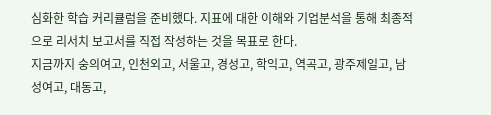심화한 학습 커리큘럼을 준비했다. 지표에 대한 이해와 기업분석을 통해 최종적으로 리서치 보고서를 직접 작성하는 것을 목표로 한다.
지금까지 숭의여고, 인천외고, 서울고, 경성고, 학익고, 역곡고, 광주제일고, 남성여고, 대동고,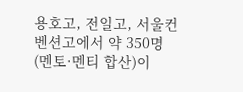용호고, 전일고, 서울컨벤션고에서 약 350명(멘토·멘티 합산)이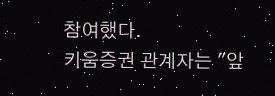참여했다.
키움증권 관계자는 "앞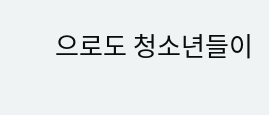으로도 청소년들이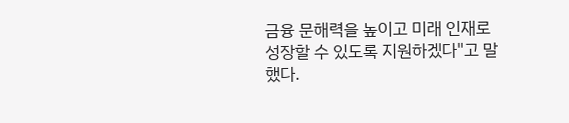금융 문해력을 높이고 미래 인재로 성장할 수 있도록 지원하겠다"고 말했다.